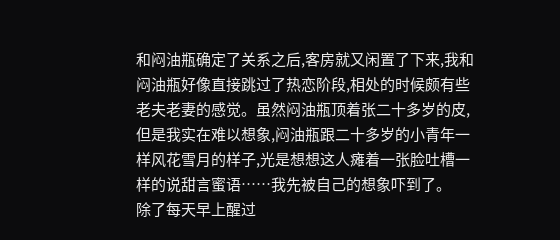和闷油瓶确定了关系之后,客房就又闲置了下来,我和闷油瓶好像直接跳过了热恋阶段,相处的时候颇有些老夫老妻的感觉。虽然闷油瓶顶着张二十多岁的皮,但是我实在难以想象,闷油瓶跟二十多岁的小青年一样风花雪月的样子,光是想想这人瘫着一张脸吐槽一样的说甜言蜜语……我先被自己的想象吓到了。
除了每天早上醒过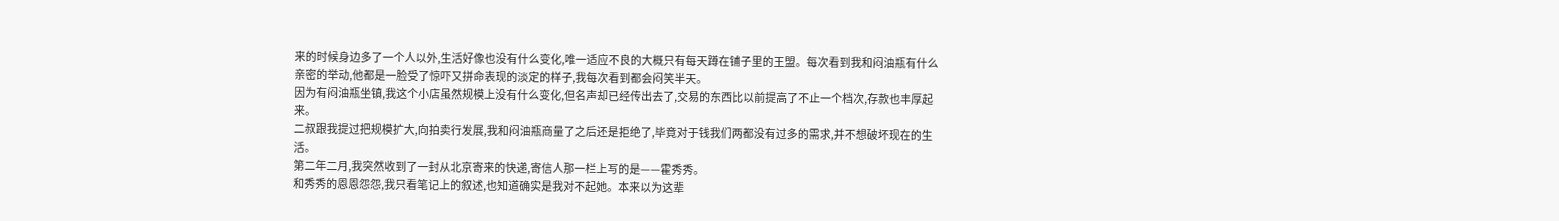来的时候身边多了一个人以外,生活好像也没有什么变化,唯一适应不良的大概只有每天蹲在铺子里的王盟。每次看到我和闷油瓶有什么亲密的举动,他都是一脸受了惊吓又拼命表现的淡定的样子,我每次看到都会闷笑半天。
因为有闷油瓶坐镇,我这个小店虽然规模上没有什么变化,但名声却已经传出去了,交易的东西比以前提高了不止一个档次,存款也丰厚起来。
二叔跟我提过把规模扩大,向拍卖行发展,我和闷油瓶商量了之后还是拒绝了,毕竟对于钱我们两都没有过多的需求,并不想破坏现在的生活。
第二年二月,我突然收到了一封从北京寄来的快递,寄信人那一栏上写的是——霍秀秀。
和秀秀的恩恩怨怨,我只看笔记上的叙述,也知道确实是我对不起她。本来以为这辈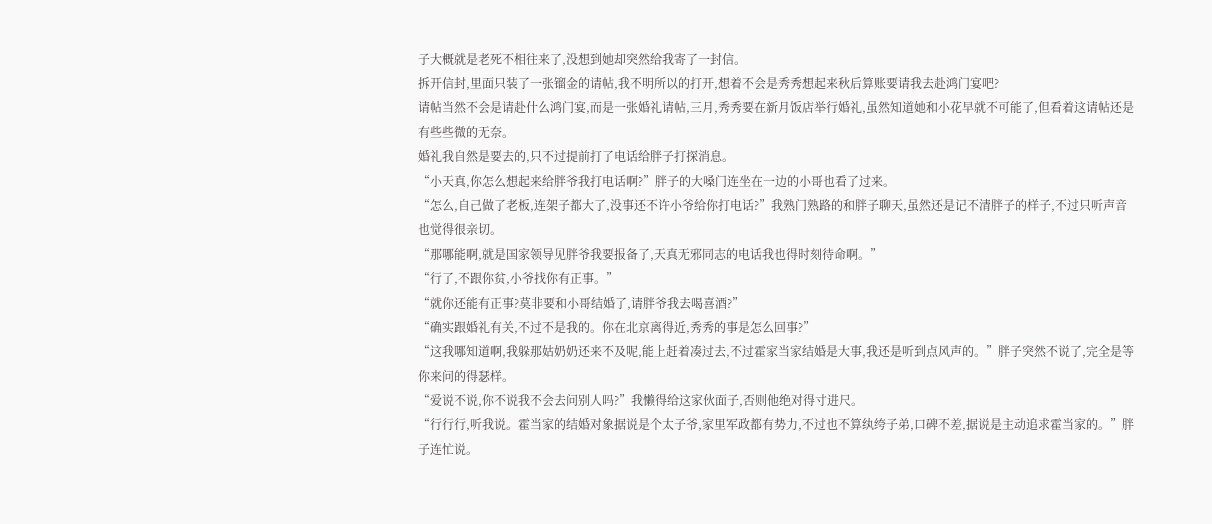子大概就是老死不相往来了,没想到她却突然给我寄了一封信。
拆开信封,里面只装了一张镏金的请帖,我不明所以的打开,想着不会是秀秀想起来秋后算账要请我去赴鸿门宴吧?
请帖当然不会是请赴什么鸿门宴,而是一张婚礼请帖,三月,秀秀要在新月饭店举行婚礼,虽然知道她和小花早就不可能了,但看着这请帖还是有些些微的无奈。
婚礼我自然是要去的,只不过提前打了电话给胖子打探消息。
“小天真,你怎么想起来给胖爷我打电话啊?”胖子的大嗓门连坐在一边的小哥也看了过来。
“怎么,自己做了老板,连架子都大了,没事还不许小爷给你打电话?”我熟门熟路的和胖子聊天,虽然还是记不清胖子的样子,不过只听声音也觉得很亲切。
“那哪能啊,就是国家领导见胖爷我要报备了,天真无邪同志的电话我也得时刻待命啊。”
“行了,不跟你贫,小爷找你有正事。”
“就你还能有正事?莫非要和小哥结婚了,请胖爷我去喝喜酒?”
“确实跟婚礼有关,不过不是我的。你在北京离得近,秀秀的事是怎么回事?”
“这我哪知道啊,我躲那姑奶奶还来不及呢,能上赶着凑过去,不过霍家当家结婚是大事,我还是听到点风声的。”胖子突然不说了,完全是等你来问的得瑟样。
“爱说不说,你不说我不会去问别人吗?”我懒得给这家伙面子,否则他绝对得寸进尺。
“行行行,听我说。霍当家的结婚对象据说是个太子爷,家里军政都有势力,不过也不算纨绔子弟,口碑不差,据说是主动追求霍当家的。”胖子连忙说。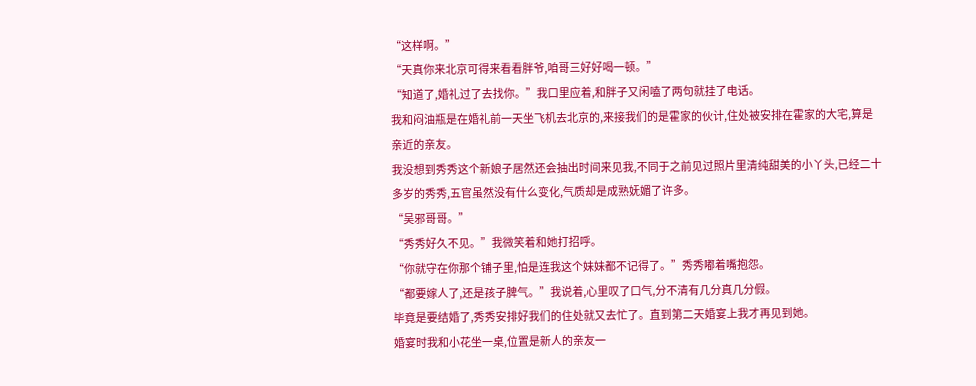“这样啊。”
“天真你来北京可得来看看胖爷,咱哥三好好喝一顿。”
“知道了,婚礼过了去找你。”我口里应着,和胖子又闲嗑了两句就挂了电话。
我和闷油瓶是在婚礼前一天坐飞机去北京的,来接我们的是霍家的伙计,住处被安排在霍家的大宅,算是亲近的亲友。
我没想到秀秀这个新娘子居然还会抽出时间来见我,不同于之前见过照片里清纯甜美的小丫头,已经二十多岁的秀秀,五官虽然没有什么变化,气质却是成熟妩媚了许多。
“吴邪哥哥。”
“秀秀好久不见。”我微笑着和她打招呼。
“你就守在你那个铺子里,怕是连我这个妹妹都不记得了。”秀秀嘟着嘴抱怨。
“都要嫁人了,还是孩子脾气。”我说着,心里叹了口气,分不清有几分真几分假。
毕竟是要结婚了,秀秀安排好我们的住处就又去忙了。直到第二天婚宴上我才再见到她。
婚宴时我和小花坐一桌,位置是新人的亲友一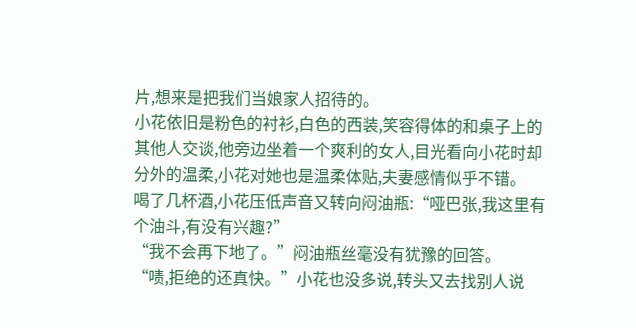片,想来是把我们当娘家人招待的。
小花依旧是粉色的衬衫,白色的西装,笑容得体的和桌子上的其他人交谈,他旁边坐着一个爽利的女人,目光看向小花时却分外的温柔,小花对她也是温柔体贴,夫妻感情似乎不错。
喝了几杯酒,小花压低声音又转向闷油瓶:“哑巴张,我这里有个油斗,有没有兴趣?”
“我不会再下地了。”闷油瓶丝毫没有犹豫的回答。
“啧,拒绝的还真快。”小花也没多说,转头又去找别人说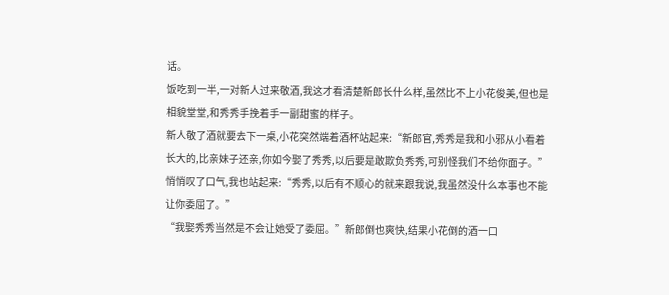话。
饭吃到一半,一对新人过来敬酒,我这才看清楚新郎长什么样,虽然比不上小花俊美,但也是相貌堂堂,和秀秀手挽着手一副甜蜜的样子。
新人敬了酒就要去下一桌,小花突然端着酒杯站起来:“新郎官,秀秀是我和小邪从小看着长大的,比亲妹子还亲,你如今娶了秀秀,以后要是敢欺负秀秀,可别怪我们不给你面子。”
悄悄叹了口气,我也站起来:“秀秀,以后有不顺心的就来跟我说,我虽然没什么本事也不能让你委屈了。”
“我娶秀秀当然是不会让她受了委屈。”新郎倒也爽快,结果小花倒的酒一口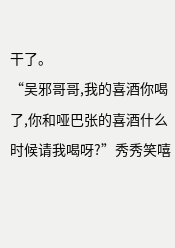干了。
“吴邪哥哥,我的喜酒你喝了,你和哑巴张的喜酒什么时候请我喝呀?”秀秀笑嘻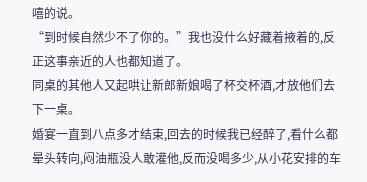嘻的说。
“到时候自然少不了你的。”我也没什么好藏着掖着的,反正这事亲近的人也都知道了。
同桌的其他人又起哄让新郎新娘喝了杯交杯酒,才放他们去下一桌。
婚宴一直到八点多才结束,回去的时候我已经醉了,看什么都晕头转向,闷油瓶没人敢灌他,反而没喝多少,从小花安排的车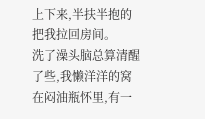上下来,半扶半抱的把我拉回房间。
洗了澡头脑总算清醒了些,我懒洋洋的窝在闷油瓶怀里,有一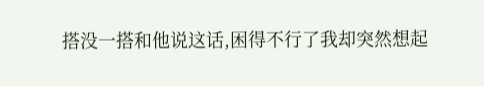搭没一搭和他说这话,困得不行了我却突然想起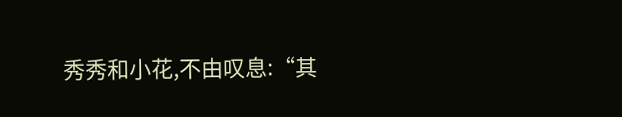秀秀和小花,不由叹息:“其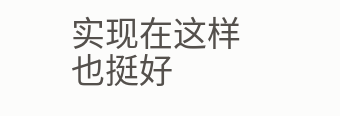实现在这样也挺好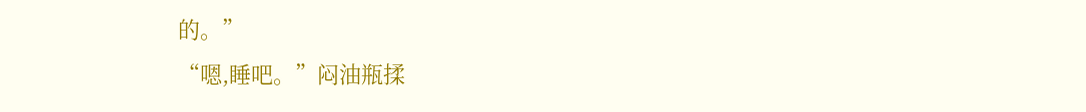的。”
“嗯,睡吧。”闷油瓶揉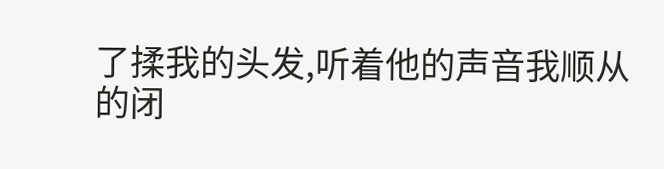了揉我的头发,听着他的声音我顺从的闭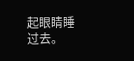起眼睛睡过去。